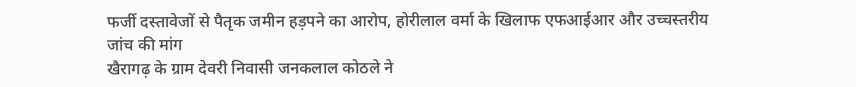फर्जी दस्तावेजों से पैतृक जमीन हड़पने का आरोप, होरीलाल वर्मा के खिलाफ एफआईआर और उच्चस्तरीय जांच की मांग
खैरागढ़ के ग्राम देवरी निवासी जनकलाल कोठले ने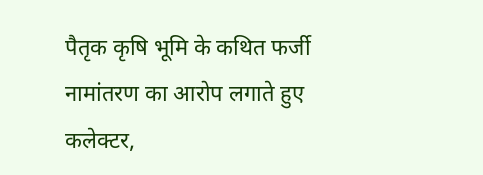पैतृक कृषि भूमि के कथित फर्जी नामांतरण का आरोप लगाते हुए कलेक्टर,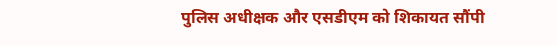पुलिस अधीक्षक और एसडीएम को शिकायत सौंपी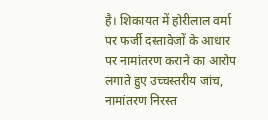है। शिकायत में होरीलाल वर्मा पर फर्जी दस्तावेजों के आधार पर नामांतरण कराने का आरोप लगाते हुए उच्चस्तरीय जांच, नामांतरण निरस्त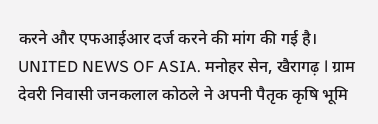करने और एफआईआर दर्ज करने की मांग की गई है।
UNITED NEWS OF ASIA. मनोहर सेन, खैरागढ़ l ग्राम देवरी निवासी जनकलाल कोठले ने अपनी पैतृक कृषि भूमि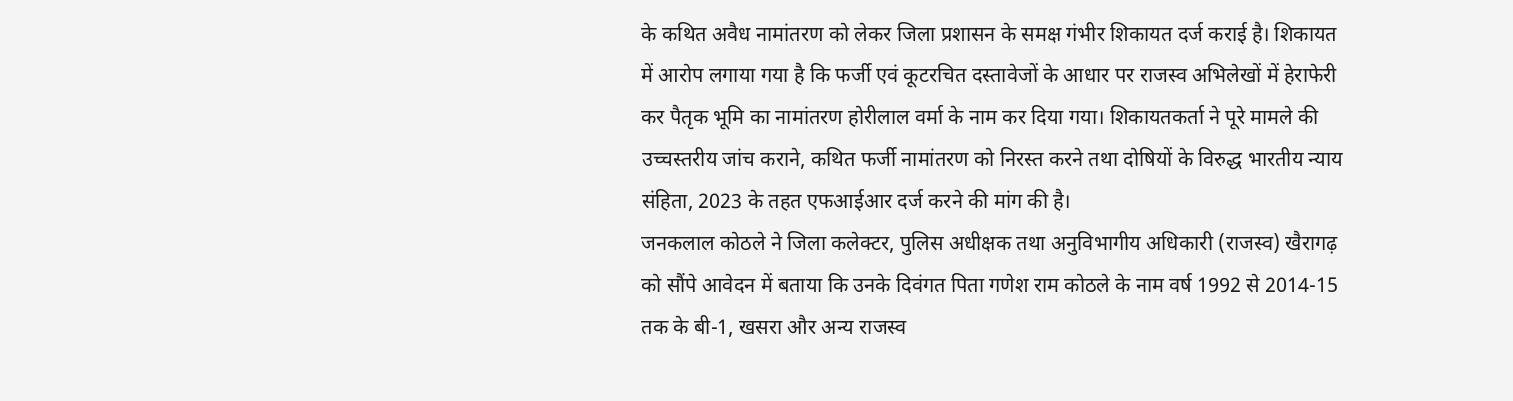के कथित अवैध नामांतरण को लेकर जिला प्रशासन के समक्ष गंभीर शिकायत दर्ज कराई है। शिकायत में आरोप लगाया गया है कि फर्जी एवं कूटरचित दस्तावेजों के आधार पर राजस्व अभिलेखों में हेराफेरी कर पैतृक भूमि का नामांतरण होरीलाल वर्मा के नाम कर दिया गया। शिकायतकर्ता ने पूरे मामले की उच्चस्तरीय जांच कराने, कथित फर्जी नामांतरण को निरस्त करने तथा दोषियों के विरुद्ध भारतीय न्याय संहिता, 2023 के तहत एफआईआर दर्ज करने की मांग की है।
जनकलाल कोठले ने जिला कलेक्टर, पुलिस अधीक्षक तथा अनुविभागीय अधिकारी (राजस्व) खैरागढ़ को सौंपे आवेदन में बताया कि उनके दिवंगत पिता गणेश राम कोठले के नाम वर्ष 1992 से 2014-15 तक के बी-1, खसरा और अन्य राजस्व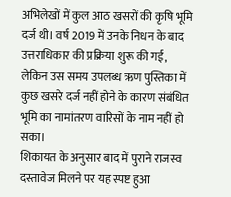अभिलेखों में कुल आठ खसरों की कृषि भूमि दर्ज थी। वर्ष 2019 में उनके निधन के बाद उत्तराधिकार की प्रक्रिया शुरू की गई, लेकिन उस समय उपलब्ध ऋण पुस्तिका में कुछ खसरे दर्ज नहीं होने के कारण संबंधित भूमि का नामांतरण वारिसों के नाम नहीं हो सका।
शिकायत के अनुसार बाद में पुराने राजस्व दस्तावेज मिलने पर यह स्पष्ट हुआ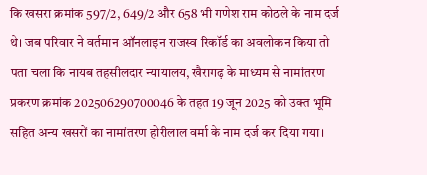कि खसरा क्रमांक 597/2, 649/2 और 658 भी गणेश राम कोठले के नाम दर्ज थे। जब परिवार ने वर्तमान ऑनलाइन राजस्व रिकॉर्ड का अवलोकन किया तो पता चला कि नायब तहसीलदार न्यायालय, खैरागढ़ के माध्यम से नामांतरण प्रकरण क्रमांक 202506290700046 के तहत 19 जून 2025 को उक्त भूमि सहित अन्य खसरों का नामांतरण होरीलाल वर्मा के नाम दर्ज कर दिया गया।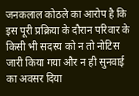जनकलाल कोठले का आरोप है कि इस पूरी प्रक्रिया के दौरान परिवार के किसी भी सदस्य को न तो नोटिस जारी किया गया और न ही सुनवाई का अवसर दिया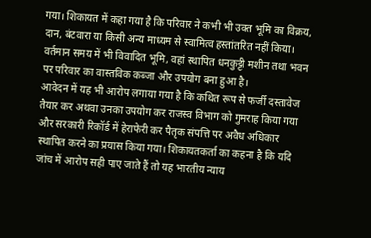गया। शिकायत में कहा गया है कि परिवार ने कभी भी उक्त भूमि का विक्रय, दान, बंटवारा या किसी अन्य माध्यम से स्वामित्व हस्तांतरित नहीं किया। वर्तमान समय में भी विवादित भूमि, वहां स्थापित धनकुट्टी मशीन तथा भवन पर परिवार का वास्तविक कब्जा और उपयोग बना हुआ है।
आवेदन में यह भी आरोप लगाया गया है कि कथित रूप से फर्जी दस्तावेज तैयार कर अथवा उनका उपयोग कर राजस्व विभाग को गुमराह किया गया और सरकारी रिकॉर्ड में हेराफेरी कर पैतृक संपत्ति पर अवैध अधिकार स्थापित करने का प्रयास किया गया। शिकायतकर्ता का कहना है कि यदि जांच में आरोप सही पाए जाते हैं तो यह भारतीय न्याय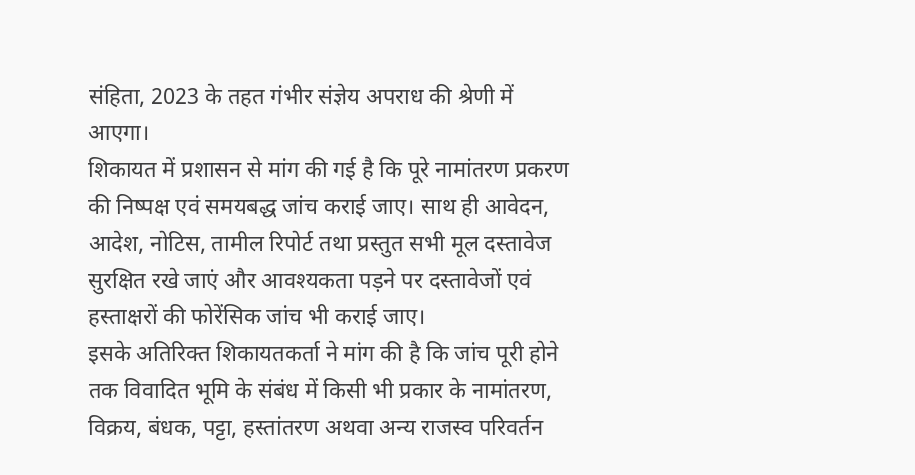संहिता, 2023 के तहत गंभीर संज्ञेय अपराध की श्रेणी में आएगा।
शिकायत में प्रशासन से मांग की गई है कि पूरे नामांतरण प्रकरण की निष्पक्ष एवं समयबद्ध जांच कराई जाए। साथ ही आवेदन, आदेश, नोटिस, तामील रिपोर्ट तथा प्रस्तुत सभी मूल दस्तावेज सुरक्षित रखे जाएं और आवश्यकता पड़ने पर दस्तावेजों एवं हस्ताक्षरों की फोरेंसिक जांच भी कराई जाए।
इसके अतिरिक्त शिकायतकर्ता ने मांग की है कि जांच पूरी होने तक विवादित भूमि के संबंध में किसी भी प्रकार के नामांतरण, विक्रय, बंधक, पट्टा, हस्तांतरण अथवा अन्य राजस्व परिवर्तन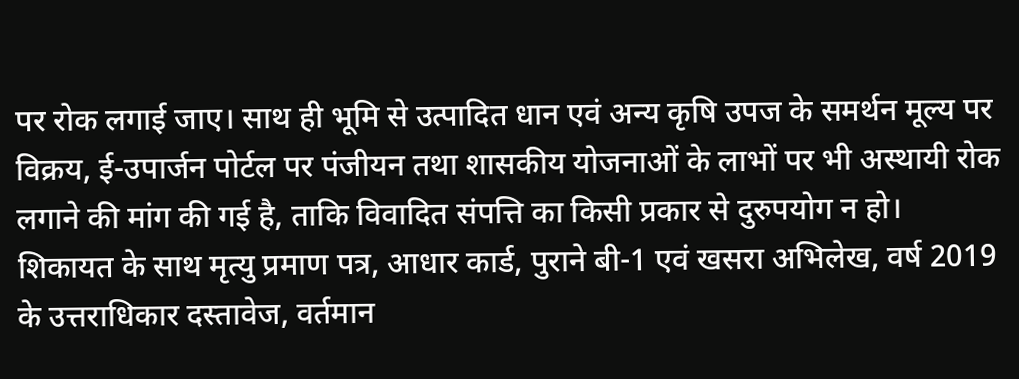पर रोक लगाई जाए। साथ ही भूमि से उत्पादित धान एवं अन्य कृषि उपज के समर्थन मूल्य पर विक्रय, ई-उपार्जन पोर्टल पर पंजीयन तथा शासकीय योजनाओं के लाभों पर भी अस्थायी रोक लगाने की मांग की गई है, ताकि विवादित संपत्ति का किसी प्रकार से दुरुपयोग न हो।
शिकायत के साथ मृत्यु प्रमाण पत्र, आधार कार्ड, पुराने बी-1 एवं खसरा अभिलेख, वर्ष 2019 के उत्तराधिकार दस्तावेज, वर्तमान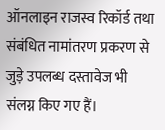ऑनलाइन राजस्व रिकॉर्ड तथा संबंधित नामांतरण प्रकरण से जुड़े उपलब्ध दस्तावेज भी संलग्न किए गए हैं।